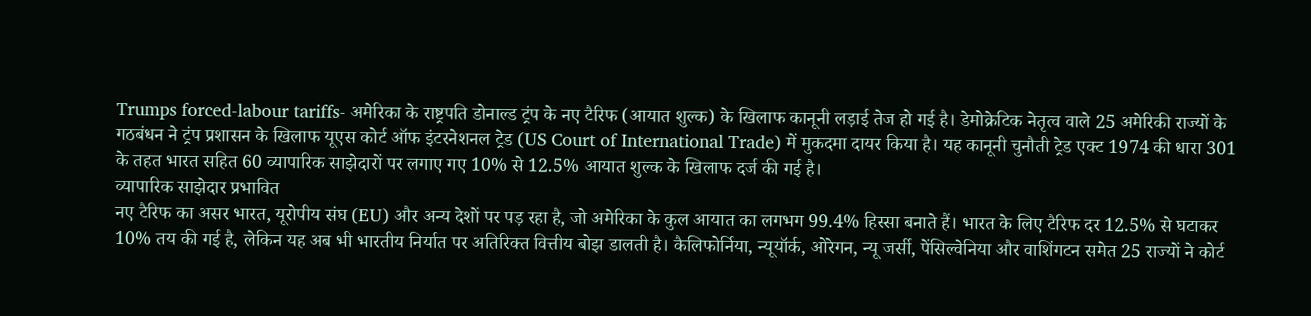Trumps forced-labour tariffs- अमेरिका के राष्ट्रपति डोनाल्ड ट्रंप के नए टैरिफ (आयात शुल्क) के खिलाफ कानूनी लड़ाई तेज हो गई है। डेमोक्रेटिक नेतृत्व वाले 25 अमेरिकी राज्यों के गठबंधन ने ट्रंप प्रशासन के खिलाफ यूएस कोर्ट ऑफ इंटरनेशनल ट्रेड (US Court of International Trade) में मुकदमा दायर किया है। यह कानूनी चुनौती ट्रेड एक्ट 1974 की धारा 301 के तहत भारत सहित 60 व्यापारिक साझेदारों पर लगाए गए 10% से 12.5% आयात शुल्क के खिलाफ दर्ज की गई है।
व्यापारिक साझेदार प्रभावित
नए टैरिफ का असर भारत, यूरोपीय संघ (EU) और अन्य देशों पर पड़ रहा है, जो अमेरिका के कुल आयात का लगभग 99.4% हिस्सा बनाते हैं। भारत के लिए टैरिफ दर 12.5% से घटाकर 10% तय की गई है, लेकिन यह अब भी भारतीय निर्यात पर अतिरिक्त वित्तीय बोझ डालती है। कैलिफोर्निया, न्यूयॉर्क, ओरेगन, न्यू जर्सी, पेंसिल्वेनिया और वाशिंगटन समेत 25 राज्यों ने कोर्ट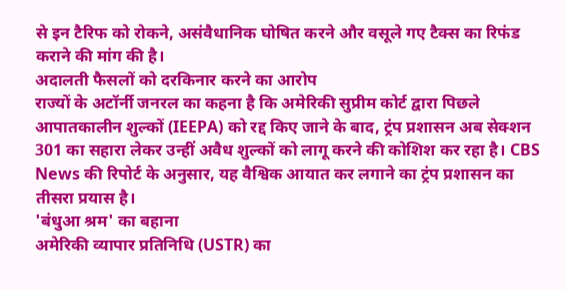से इन टैरिफ को रोकने, असंवैधानिक घोषित करने और वसूले गए टैक्स का रिफंड कराने की मांग की है।
अदालती फैसलों को दरकिनार करने का आरोप
राज्यों के अटॉर्नी जनरल का कहना है कि अमेरिकी सुप्रीम कोर्ट द्वारा पिछले आपातकालीन शुल्कों (IEEPA) को रद्द किए जाने के बाद, ट्रंप प्रशासन अब सेक्शन 301 का सहारा लेकर उन्हीं अवैध शुल्कों को लागू करने की कोशिश कर रहा है। CBS News की रिपोर्ट के अनुसार, यह वैश्विक आयात कर लगाने का ट्रंप प्रशासन का तीसरा प्रयास है।
'बंधुआ श्रम' का बहाना
अमेरिकी व्यापार प्रतिनिधि (USTR) का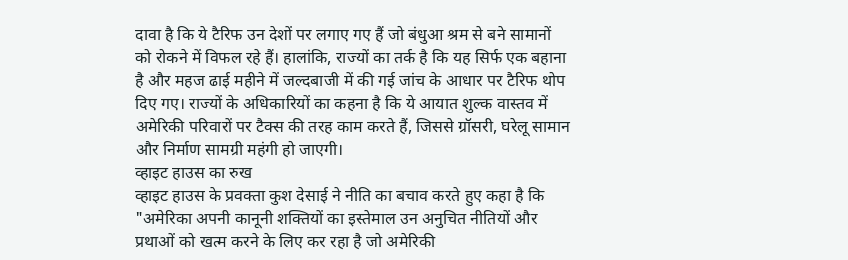दावा है कि ये टैरिफ उन देशों पर लगाए गए हैं जो बंधुआ श्रम से बने सामानों को रोकने में विफल रहे हैं। हालांकि, राज्यों का तर्क है कि यह सिर्फ एक बहाना है और महज ढाई महीने में जल्दबाजी में की गई जांच के आधार पर टैरिफ थोप दिए गए। राज्यों के अधिकारियों का कहना है कि ये आयात शुल्क वास्तव में अमेरिकी परिवारों पर टैक्स की तरह काम करते हैं, जिससे ग्रॉसरी, घरेलू सामान और निर्माण सामग्री महंगी हो जाएगी।
व्हाइट हाउस का रुख
व्हाइट हाउस के प्रवक्ता कुश देसाई ने नीति का बचाव करते हुए कहा है कि "अमेरिका अपनी कानूनी शक्तियों का इस्तेमाल उन अनुचित नीतियों और प्रथाओं को खत्म करने के लिए कर रहा है जो अमेरिकी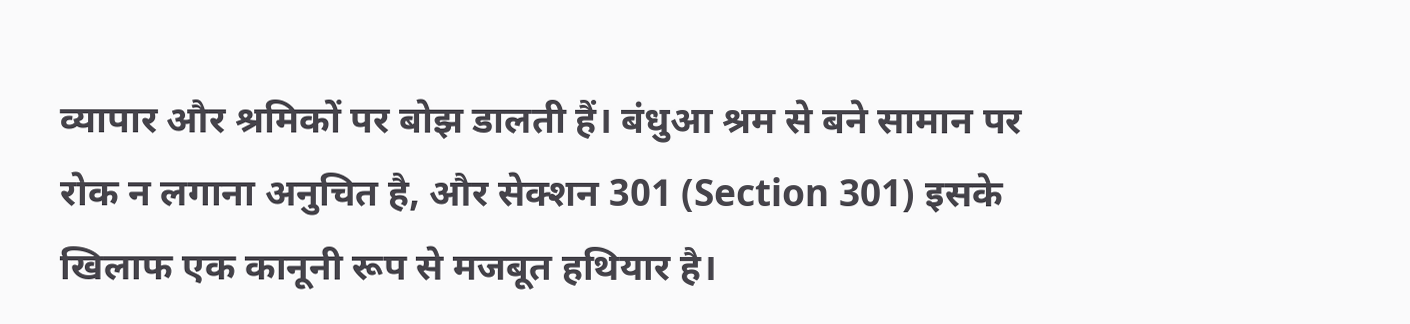व्यापार और श्रमिकों पर बोझ डालती हैं। बंधुआ श्रम से बने सामान पर रोक न लगाना अनुचित है, और सेक्शन 301 (Section 301) इसके खिलाफ एक कानूनी रूप से मजबूत हथियार है।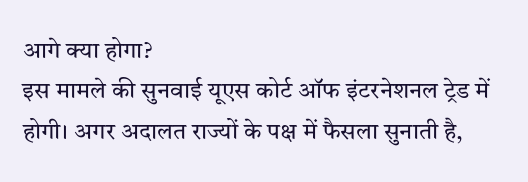आगे क्या होगा?
इस मामले की सुनवाई यूएस कोर्ट ऑफ इंटरनेशनल ट्रेड में होगी। अगर अदालत राज्यों के पक्ष में फैसला सुनाती है,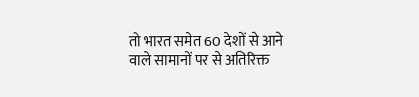तो भारत समेत 60 देशों से आने वाले सामानों पर से अतिरिक्त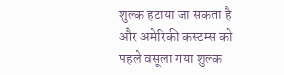शुल्क हटाया जा सकता है और अमेरिकी कस्टम्स को पहले वसूला गया शुल्क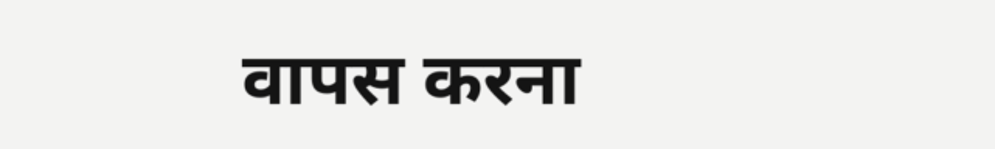वापस करना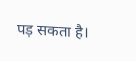पड़ सकता है।